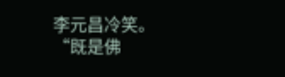李元昌冷笑。
“既是佛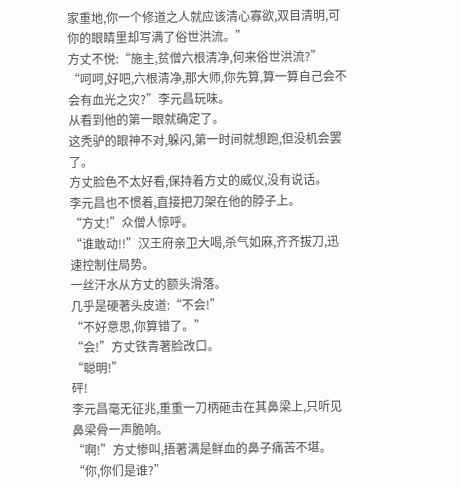家重地,你一个修道之人就应该清心寡欲,双目清明,可你的眼睛里却写满了俗世洪流。”
方丈不悦:“施主,贫僧六根清净,何来俗世洪流?”
“呵呵,好吧,六根清净,那大师,你先算,算一算自己会不会有血光之灾?”李元昌玩味。
从看到他的第一眼就确定了。
这秃驴的眼神不对,躲闪,第一时间就想跑,但没机会罢了。
方丈脸色不太好看,保持着方丈的威仪,没有说话。
李元昌也不惯着,直接把刀架在他的脖子上。
“方丈!”众僧人惊呼。
“谁敢动!!”汉王府亲卫大喝,杀气如麻,齐齐拔刀,迅速控制住局势。
一丝汗水从方丈的额头滑落。
几乎是硬著头皮道:“不会!”
“不好意思,你算错了。”
“会!”方丈铁青著脸改口。
“聪明!”
砰!
李元昌毫无征兆,重重一刀柄砸击在其鼻梁上,只听见鼻梁骨一声脆响。
“啊!”方丈惨叫,捂著满是鲜血的鼻子痛苦不堪。
“你,你们是谁?”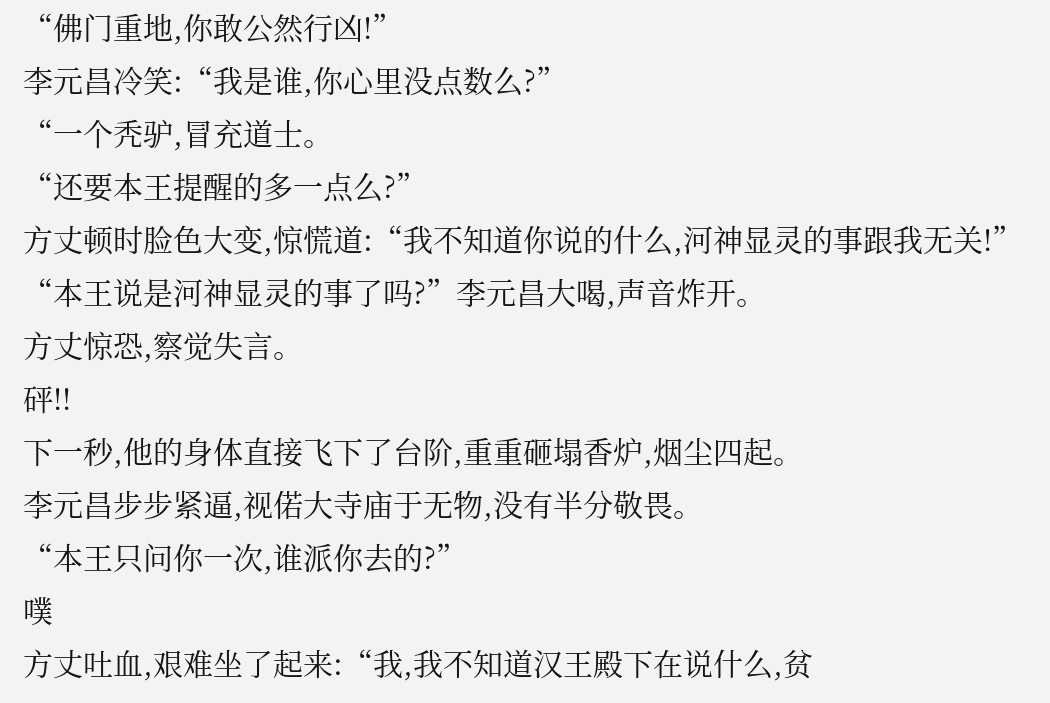“佛门重地,你敢公然行凶!”
李元昌冷笑:“我是谁,你心里没点数么?”
“一个秃驴,冒充道士。
“还要本王提醒的多一点么?”
方丈顿时脸色大变,惊慌道:“我不知道你说的什么,河神显灵的事跟我无关!”
“本王说是河神显灵的事了吗?”李元昌大喝,声音炸开。
方丈惊恐,察觉失言。
砰!!
下一秒,他的身体直接飞下了台阶,重重砸塌香炉,烟尘四起。
李元昌步步紧逼,视偌大寺庙于无物,没有半分敬畏。
“本王只问你一次,谁派你去的?”
噗
方丈吐血,艰难坐了起来:“我,我不知道汉王殿下在说什么,贫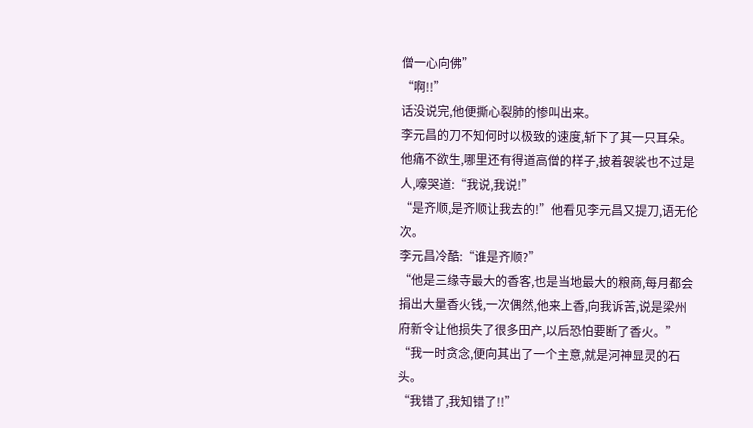僧一心向佛”
“啊!!”
话没说完,他便撕心裂肺的惨叫出来。
李元昌的刀不知何时以极致的速度,斩下了其一只耳朵。
他痛不欲生,哪里还有得道高僧的样子,披着袈裟也不过是人,嚎哭道:“我说,我说!”
“是齐顺,是齐顺让我去的!”他看见李元昌又提刀,语无伦次。
李元昌冷酷:“谁是齐顺?”
“他是三缘寺最大的香客,也是当地最大的粮商,每月都会捐出大量香火钱,一次偶然,他来上香,向我诉苦,说是梁州府新令让他损失了很多田产,以后恐怕要断了香火。”
“我一时贪念,便向其出了一个主意,就是河神显灵的石头。
“我错了,我知错了!!”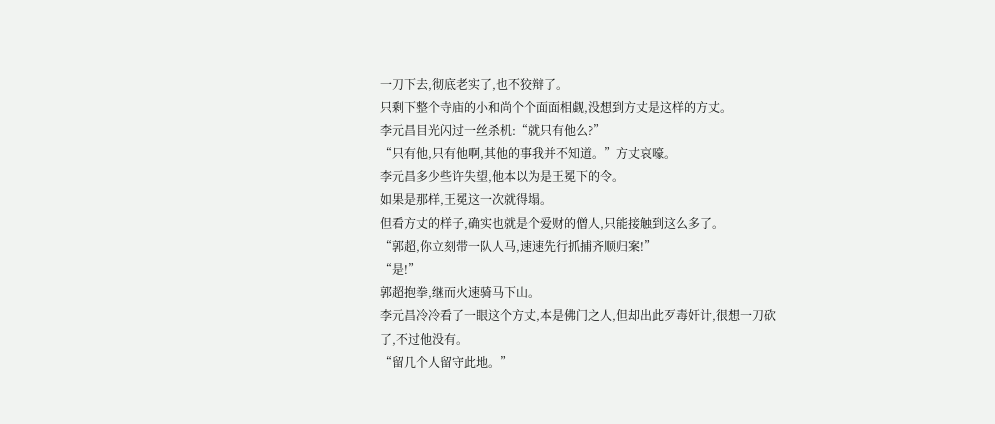一刀下去,彻底老实了,也不狡辩了。
只剩下整个寺庙的小和尚个个面面相觑,没想到方丈是这样的方丈。
李元昌目光闪过一丝杀机:“就只有他么?”
“只有他,只有他啊,其他的事我并不知道。”方丈哀嚎。
李元昌多少些许失望,他本以为是王冕下的令。
如果是那样,王冕这一次就得塌。
但看方丈的样子,确实也就是个爱财的僧人,只能接触到这么多了。
“郭超,你立刻带一队人马,速速先行抓捕齐顺归案!”
“是!”
郭超抱拳,继而火速骑马下山。
李元昌冷冷看了一眼这个方丈,本是佛门之人,但却出此歹毒奸计,很想一刀砍了,不过他没有。
“留几个人留守此地。”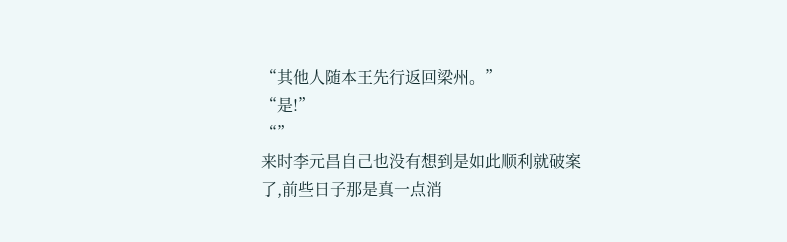“其他人随本王先行返回梁州。”
“是!”
“”
来时李元昌自己也没有想到是如此顺利就破案了,前些日子那是真一点消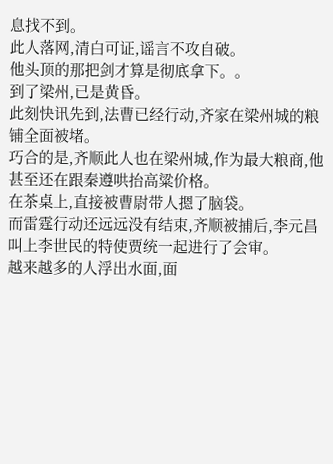息找不到。
此人落网,清白可证,谣言不攻自破。
他头顶的那把剑才算是彻底拿下。。
到了梁州,已是黄昏。
此刻快讯先到,法曹已经行动,齐家在梁州城的粮铺全面被堵。
巧合的是,齐顺此人也在梁州城,作为最大粮商,他甚至还在跟秦遵哄抬高粱价格。
在茶桌上,直接被曹尉带人摁了脑袋。
而雷霆行动还远远没有结束,齐顺被捕后,李元昌叫上李世民的特使贾统一起进行了会审。
越来越多的人浮出水面,面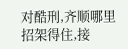对酷刑,齐顺哪里招架得住,接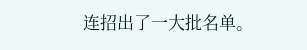连招出了一大批名单。